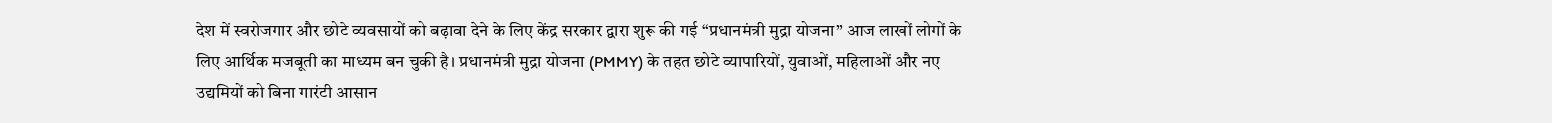देश में स्वरोजगार और छोटे व्यवसायों को बढ़ावा देने के लिए केंद्र सरकार द्वारा शुरू की गई “प्रधानमंत्री मुद्रा योजना” आज लाखों लोगों के लिए आर्थिक मजबूती का माध्यम बन चुकी है। प्रधानमंत्री मुद्रा योजना (PMMY) के तहत छोटे व्यापारियों, युवाओं, महिलाओं और नए उद्यमियों को बिना गारंटी आसान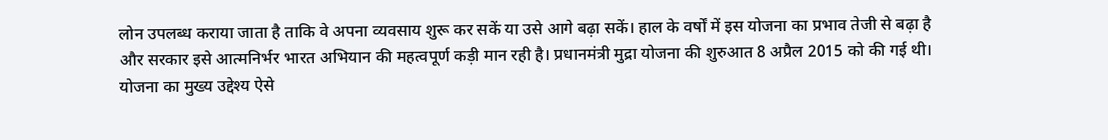लोन उपलब्ध कराया जाता है ताकि वे अपना व्यवसाय शुरू कर सकें या उसे आगे बढ़ा सकें। हाल के वर्षों में इस योजना का प्रभाव तेजी से बढ़ा है और सरकार इसे आत्मनिर्भर भारत अभियान की महत्वपूर्ण कड़ी मान रही है। प्रधानमंत्री मुद्रा योजना की शुरुआत 8 अप्रैल 2015 को की गई थी। योजना का मुख्य उद्देश्य ऐसे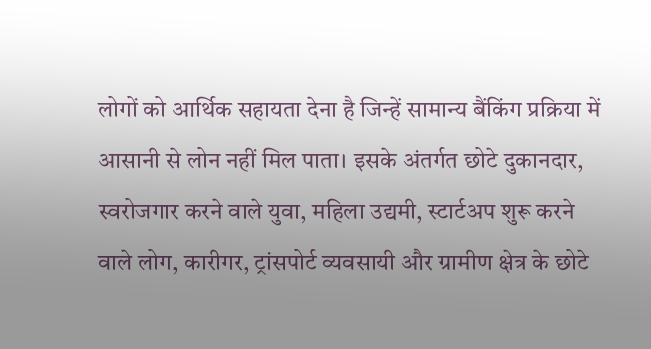लोगों को आर्थिक सहायता देना है जिन्हें सामान्य बैंकिंग प्रक्रिया में आसानी से लोन नहीं मिल पाता। इसके अंतर्गत छोटे दुकानदार, स्वरोजगार करने वाले युवा, महिला उद्यमी, स्टार्टअप शुरू करने वाले लोग, कारीगर, ट्रांसपोर्ट व्यवसायी और ग्रामीण क्षेत्र के छोटे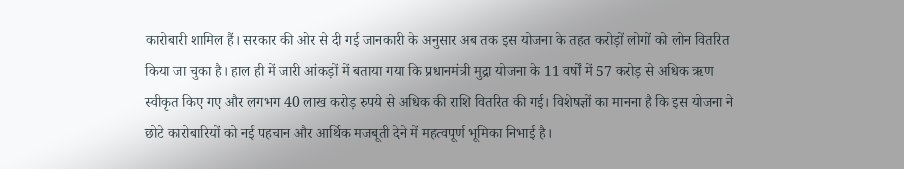कारोबारी शामिल हैं। सरकार की ओर से दी गई जानकारी के अनुसार अब तक इस योजना के तहत करोड़ों लोगों को लोन वितरित किया जा चुका है। हाल ही में जारी आंकड़ों में बताया गया कि प्रधानमंत्री मुद्रा योजना के 11 वर्षों में 57 करोड़ से अधिक ऋण स्वीकृत किए गए और लगभग 40 लाख करोड़ रुपये से अधिक की राशि वितरित की गई। विशेषज्ञों का मानना है कि इस योजना ने छोटे कारोबारियों को नई पहचान और आर्थिक मजबूती देने में महत्वपूर्ण भूमिका निभाई है।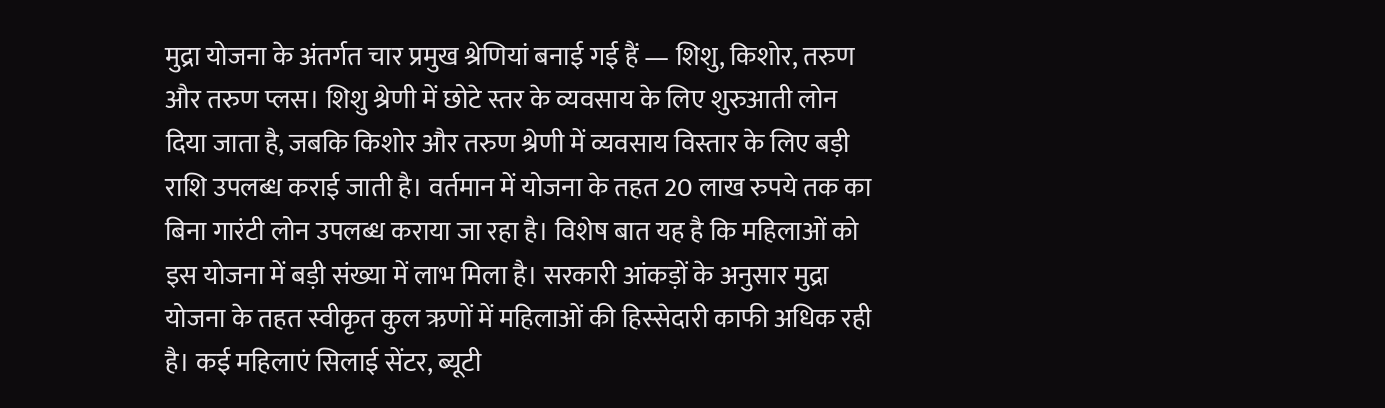मुद्रा योजना के अंतर्गत चार प्रमुख श्रेणियां बनाई गई हैं — शिशु, किशोर, तरुण और तरुण प्लस। शिशु श्रेणी में छोटे स्तर के व्यवसाय के लिए शुरुआती लोन दिया जाता है, जबकि किशोर और तरुण श्रेणी में व्यवसाय विस्तार के लिए बड़ी राशि उपलब्ध कराई जाती है। वर्तमान में योजना के तहत 20 लाख रुपये तक का बिना गारंटी लोन उपलब्ध कराया जा रहा है। विशेष बात यह है कि महिलाओं को इस योजना में बड़ी संख्या में लाभ मिला है। सरकारी आंकड़ों के अनुसार मुद्रा योजना के तहत स्वीकृत कुल ऋणों में महिलाओं की हिस्सेदारी काफी अधिक रही है। कई महिलाएं सिलाई सेंटर, ब्यूटी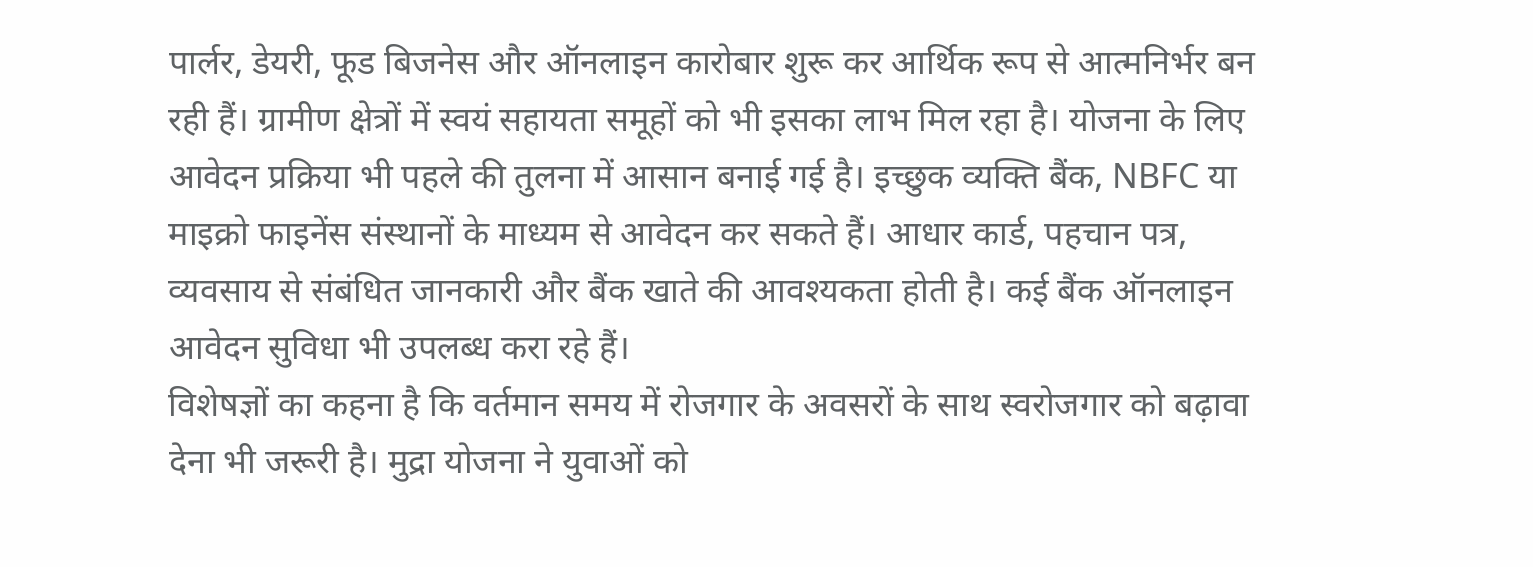पार्लर, डेयरी, फूड बिजनेस और ऑनलाइन कारोबार शुरू कर आर्थिक रूप से आत्मनिर्भर बन रही हैं। ग्रामीण क्षेत्रों में स्वयं सहायता समूहों को भी इसका लाभ मिल रहा है। योजना के लिए आवेदन प्रक्रिया भी पहले की तुलना में आसान बनाई गई है। इच्छुक व्यक्ति बैंक, NBFC या माइक्रो फाइनेंस संस्थानों के माध्यम से आवेदन कर सकते हैं। आधार कार्ड, पहचान पत्र, व्यवसाय से संबंधित जानकारी और बैंक खाते की आवश्यकता होती है। कई बैंक ऑनलाइन आवेदन सुविधा भी उपलब्ध करा रहे हैं।
विशेषज्ञों का कहना है कि वर्तमान समय में रोजगार के अवसरों के साथ स्वरोजगार को बढ़ावा देना भी जरूरी है। मुद्रा योजना ने युवाओं को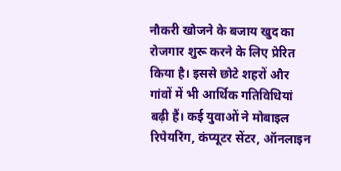नौकरी खोजने के बजाय खुद का रोजगार शुरू करने के लिए प्रेरित किया है। इससे छोटे शहरों और गांवों में भी आर्थिक गतिविधियां बढ़ी हैं। कई युवाओं ने मोबाइल रिपेयरिंग, कंप्यूटर सेंटर, ऑनलाइन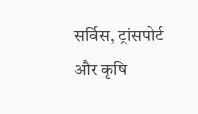सर्विस, ट्रांसपोर्ट और कृषि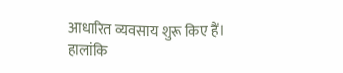आधारित व्यवसाय शुरू किए हैं।
हालांकि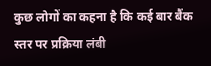कुछ लोगों का कहना है कि कई बार बैंक स्तर पर प्रक्रिया लंबी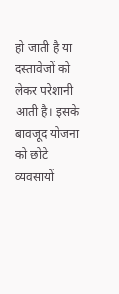हो जाती है या दस्तावेजों को लेकर परेशानी आती है। इसके बावजूद योजना को छोटे व्यवसायों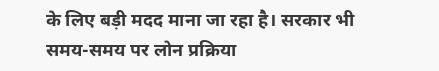के लिए बड़ी मदद माना जा रहा है। सरकार भी समय-समय पर लोन प्रक्रिया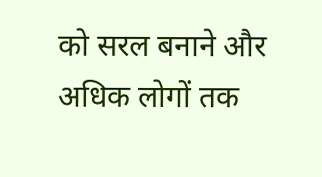को सरल बनाने और अधिक लोगों तक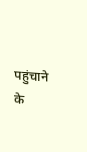पहुंचाने के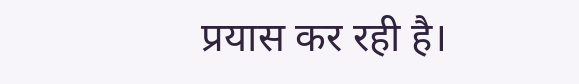प्रयास कर रही है।